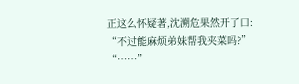正这么怀疑著,沈溯危果然开了口:
“不过能麻烦弟妹帮我夹菜吗?”
“……”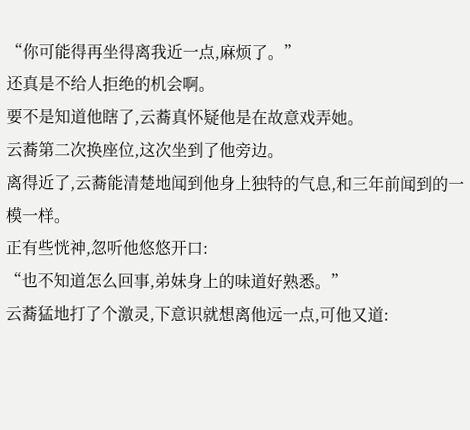“你可能得再坐得离我近一点,麻烦了。”
还真是不给人拒绝的机会啊。
要不是知道他瞎了,云蕎真怀疑他是在故意戏弄她。
云蕎第二次换座位,这次坐到了他旁边。
离得近了,云蕎能清楚地闻到他身上独特的气息,和三年前闻到的一模一样。
正有些恍神,忽听他悠悠开口:
“也不知道怎么回事,弟妹身上的味道好熟悉。”
云蕎猛地打了个激灵,下意识就想离他远一点,可他又道: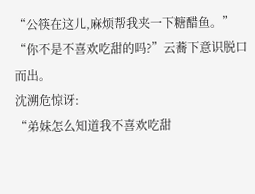“公筷在这儿,麻烦帮我夹一下糖醋鱼。”
“你不是不喜欢吃甜的吗?”云蕎下意识脱口而出。
沈溯危惊讶:
“弟妹怎么知道我不喜欢吃甜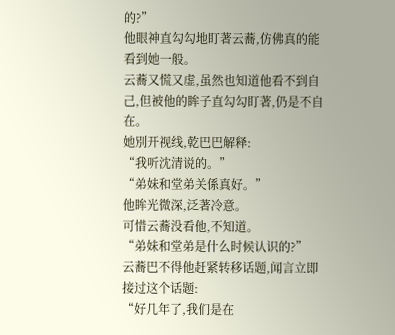的?”
他眼神直勾勾地盯著云蕎,仿佛真的能看到她一般。
云蕎又慌又虚,虽然也知道他看不到自己,但被他的眸子直勾勾盯著,仍是不自在。
她別开视线,乾巴巴解释:
“我听沈清说的。”
“弟妹和堂弟关係真好。”
他眸光微深,泛著冷意。
可惜云蕎没看他,不知道。
“弟妹和堂弟是什么时候认识的?”
云蕎巴不得他赶紧转移话题,闻言立即接过这个话题:
“好几年了,我们是在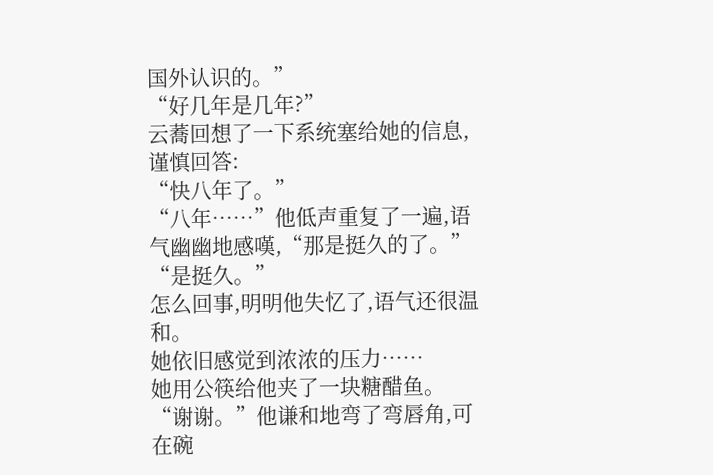国外认识的。”
“好几年是几年?”
云蕎回想了一下系统塞给她的信息,谨慎回答:
“快八年了。”
“八年……”他低声重复了一遍,语气幽幽地感嘆,“那是挺久的了。”
“是挺久。”
怎么回事,明明他失忆了,语气还很温和。
她依旧感觉到浓浓的压力……
她用公筷给他夹了一块糖醋鱼。
“谢谢。”他谦和地弯了弯唇角,可在碗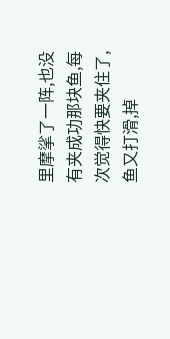里摩挲了一阵,也没有夹成功那块鱼,每次觉得快要夹住了,鱼又打滑,掉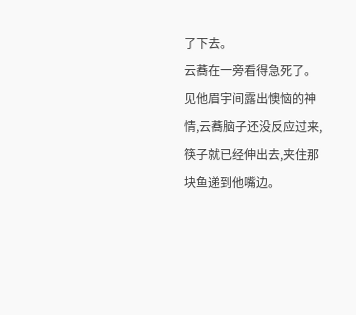了下去。
云蕎在一旁看得急死了。
见他眉宇间露出懊恼的神情,云蕎脑子还没反应过来,筷子就已经伸出去,夹住那块鱼递到他嘴边。